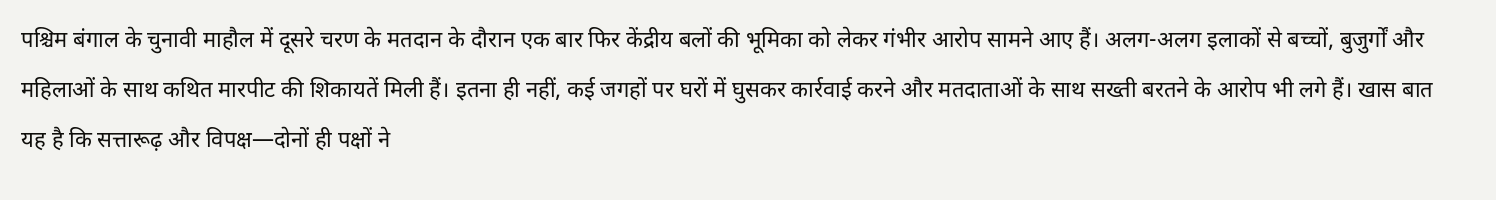पश्चिम बंगाल के चुनावी माहौल में दूसरे चरण के मतदान के दौरान एक बार फिर केंद्रीय बलों की भूमिका को लेकर गंभीर आरोप सामने आए हैं। अलग-अलग इलाकों से बच्चों, बुजुर्गों और महिलाओं के साथ कथित मारपीट की शिकायतें मिली हैं। इतना ही नहीं, कई जगहों पर घरों में घुसकर कार्रवाई करने और मतदाताओं के साथ सख्ती बरतने के आरोप भी लगे हैं। खास बात यह है कि सत्तारूढ़ और विपक्ष—दोनों ही पक्षों ने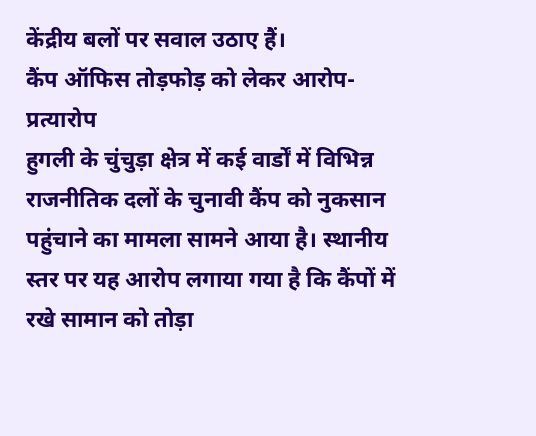केंद्रीय बलों पर सवाल उठाए हैं।
कैंप ऑफिस तोड़फोड़ को लेकर आरोप-प्रत्यारोप
हुगली के चुंचुड़ा क्षेत्र में कई वार्डों में विभिन्न राजनीतिक दलों के चुनावी कैंप को नुकसान पहुंचाने का मामला सामने आया है। स्थानीय स्तर पर यह आरोप लगाया गया है कि कैंपों में रखे सामान को तोड़ा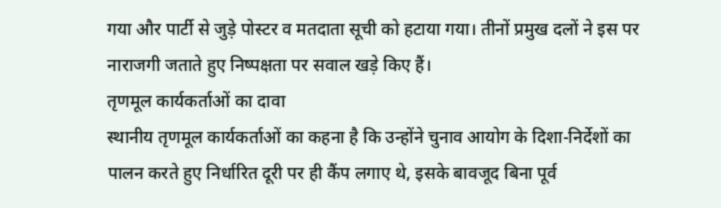गया और पार्टी से जुड़े पोस्टर व मतदाता सूची को हटाया गया। तीनों प्रमुख दलों ने इस पर नाराजगी जताते हुए निष्पक्षता पर सवाल खड़े किए हैं।
तृणमूल कार्यकर्ताओं का दावा
स्थानीय तृणमूल कार्यकर्ताओं का कहना है कि उन्होंने चुनाव आयोग के दिशा-निर्देशों का पालन करते हुए निर्धारित दूरी पर ही कैंप लगाए थे, इसके बावजूद बिना पूर्व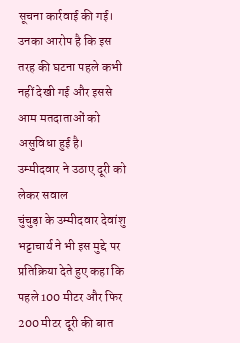सूचना कार्रवाई की गई। उनका आरोप है कि इस तरह की घटना पहले कभी नहीं देखी गई और इससे आम मतदाताओं को असुविधा हुई है।
उम्मीदवार ने उठाए दूरी को लेकर सवाल
चुंचुड़ा के उम्मीदवार देवांशु भट्टाचार्य ने भी इस मुद्दे पर प्रतिक्रिया देते हुए कहा कि पहले 100 मीटर और फिर 200 मीटर दूरी की बात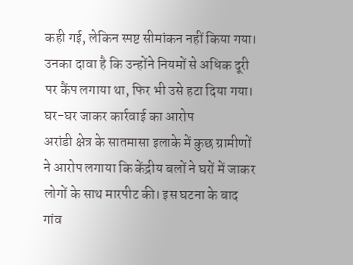कही गई, लेकिन स्पष्ट सीमांकन नहीं किया गया। उनका दावा है कि उन्होंने नियमों से अधिक दूरी पर कैंप लगाया था, फिर भी उसे हटा दिया गया।
घर-घर जाकर कार्रवाई का आरोप
अरांडी क्षेत्र के सातमासा इलाके में कुछ ग्रामीणों ने आरोप लगाया कि केंद्रीय बलों ने घरों में जाकर लोगों के साथ मारपीट की। इस घटना के बाद गांव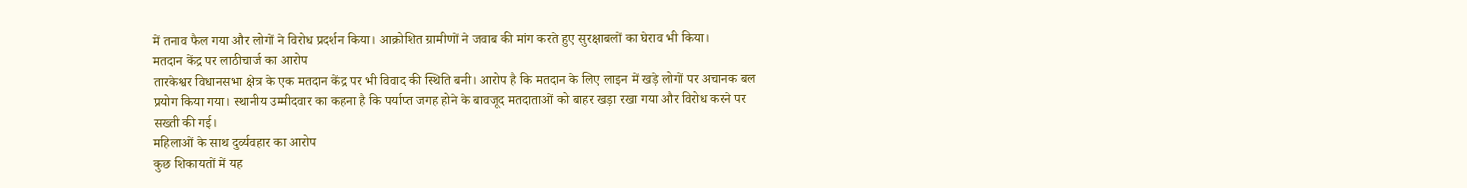में तनाव फैल गया और लोगों ने विरोध प्रदर्शन किया। आक्रोशित ग्रामीणों ने जवाब की मांग करते हुए सुरक्षाबलों का घेराव भी किया।
मतदान केंद्र पर लाठीचार्ज का आरोप
तारकेश्वर विधानसभा क्षेत्र के एक मतदान केंद्र पर भी विवाद की स्थिति बनी। आरोप है कि मतदान के लिए लाइन में खड़े लोगों पर अचानक बल प्रयोग किया गया। स्थानीय उम्मीदवार का कहना है कि पर्याप्त जगह होने के बावजूद मतदाताओं को बाहर खड़ा रखा गया और विरोध करने पर सख्ती की गई।
महिलाओं के साथ दुर्व्यवहार का आरोप
कुछ शिकायतों में यह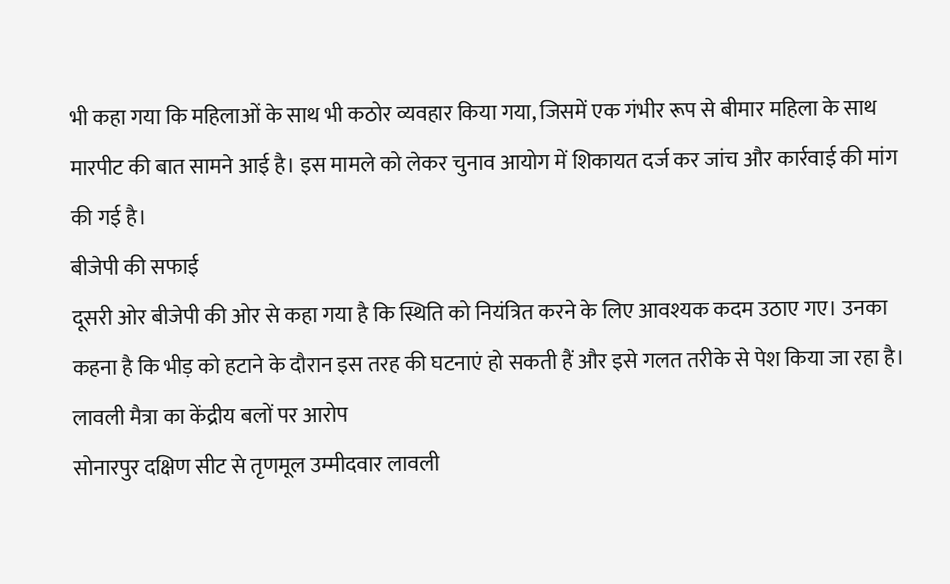भी कहा गया कि महिलाओं के साथ भी कठोर व्यवहार किया गया, जिसमें एक गंभीर रूप से बीमार महिला के साथ मारपीट की बात सामने आई है। इस मामले को लेकर चुनाव आयोग में शिकायत दर्ज कर जांच और कार्रवाई की मांग की गई है।
बीजेपी की सफाई
दूसरी ओर बीजेपी की ओर से कहा गया है कि स्थिति को नियंत्रित करने के लिए आवश्यक कदम उठाए गए। उनका कहना है कि भीड़ को हटाने के दौरान इस तरह की घटनाएं हो सकती हैं और इसे गलत तरीके से पेश किया जा रहा है।
लावली मैत्रा का केंद्रीय बलों पर आरोप
सोनारपुर दक्षिण सीट से तृणमूल उम्मीदवार लावली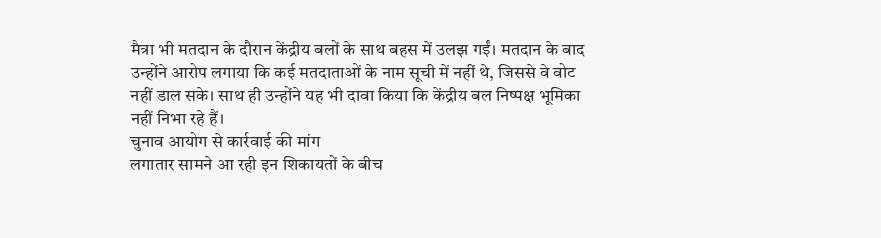मैत्रा भी मतदान के दौरान केंद्रीय बलों के साथ बहस में उलझ गईं। मतदान के बाद उन्होंने आरोप लगाया कि कई मतदाताओं के नाम सूची में नहीं थे, जिससे वे वोट नहीं डाल सके। साथ ही उन्होंने यह भी दावा किया कि केंद्रीय बल निष्पक्ष भूमिका नहीं निभा रहे हैं।
चुनाव आयोग से कार्रवाई की मांग
लगातार सामने आ रही इन शिकायतों के बीच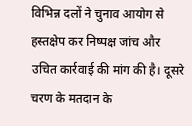विभिन्न दलों ने चुनाव आयोग से हस्तक्षेप कर निष्पक्ष जांच और उचित कार्रवाई की मांग की है। दूसरे चरण के मतदान के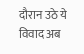दौरान उठे ये विवाद अब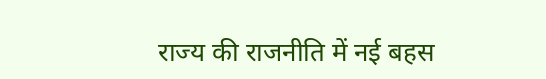राज्य की राजनीति में नई बहस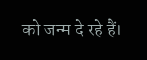को जन्म दे रहे हैं।